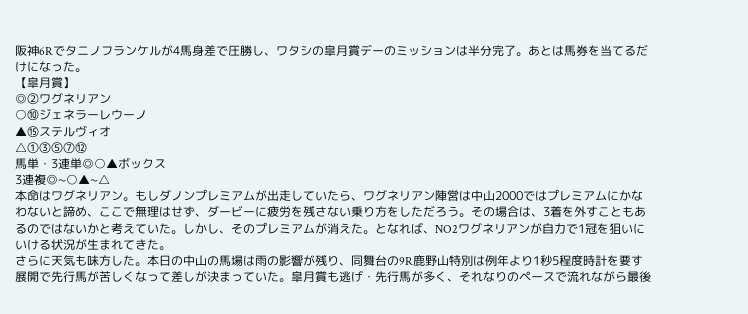阪神6Rでタニノフランケルが4馬身差で圧勝し、ワタシの皐月賞デーのミッションは半分完了。あとは馬券を当てるだけになった。
【皐月賞】
◎②ワグネリアン
○⑩ジェネラーレウーノ
▲⑮ステルヴィオ
△①③⑤⑦⑫
馬単・3連単◎○▲ボックス
3連複◎~○▲~△
本命はワグネリアン。もしダノンプレミアムが出走していたら、ワグネリアン陣営は中山2000ではプレミアムにかなわないと諦め、ここで無理はせず、ダービーに疲労を残さない乗り方をしただろう。その場合は、3着を外すこともあるのではないかと考えていた。しかし、そのプレミアムが消えた。となれば、NO2ワグネリアンが自力で1冠を狙いにいける状況が生まれてきた。
さらに天気も味方した。本日の中山の馬場は雨の影響が残り、同舞台の9R鹿野山特別は例年より1秒5程度時計を要す展開で先行馬が苦しくなって差しが決まっていた。皐月賞も逃げ・先行馬が多く、それなりのペースで流れながら最後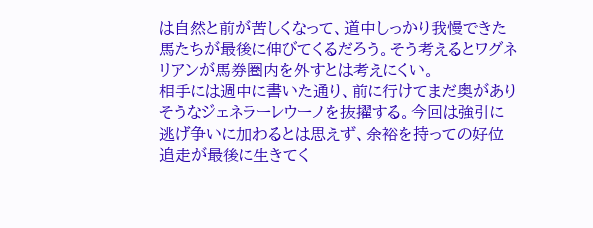は自然と前が苦しくなって、道中しっかり我慢できた馬たちが最後に伸びてくるだろう。そう考えるとワグネリアンが馬券圏内を外すとは考えにくい。
相手には週中に書いた通り、前に行けてまだ奥がありそうなジェネラーレウーノを抜擢する。今回は強引に逃げ争いに加わるとは思えず、余裕を持っての好位追走が最後に生きてく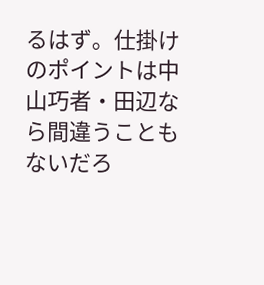るはず。仕掛けのポイントは中山巧者・田辺なら間違うこともないだろ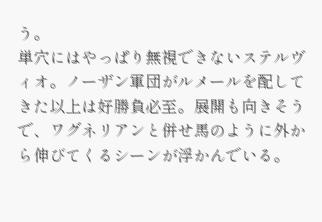う。
単穴にはやっぱり無視できないステルヴィオ。ノーザン軍団がルメールを配してきた以上は好勝負必至。展開も向きそうで、ワグネリアンと併せ馬のように外から伸びてくるシーンが浮かんでいる。